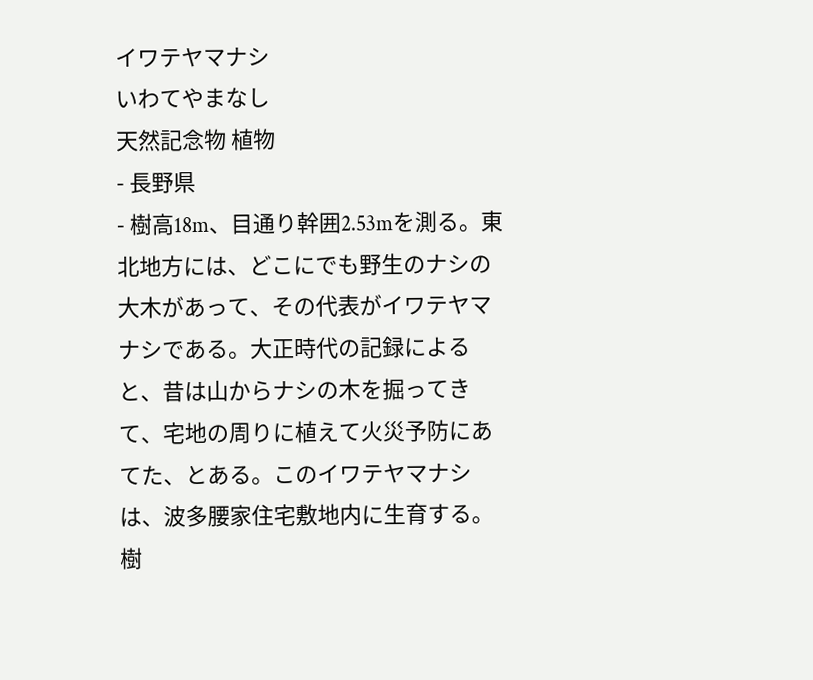イワテヤマナシ
いわてやまなし
天然記念物 植物
- 長野県
- 樹高18m、目通り幹囲2.53mを測る。東北地方には、どこにでも野生のナシの大木があって、その代表がイワテヤマナシである。大正時代の記録によると、昔は山からナシの木を掘ってきて、宅地の周りに植えて火災予防にあてた、とある。このイワテヤマナシは、波多腰家住宅敷地内に生育する。樹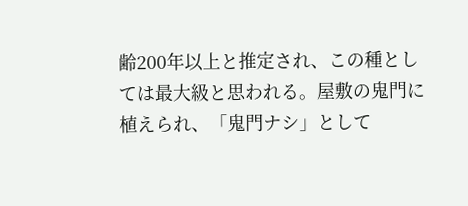齢200年以上と推定され、この種としては最大級と思われる。屋敷の鬼門に植えられ、「鬼門ナシ」として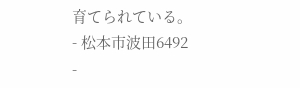育てられている。
- 松本市波田6492
-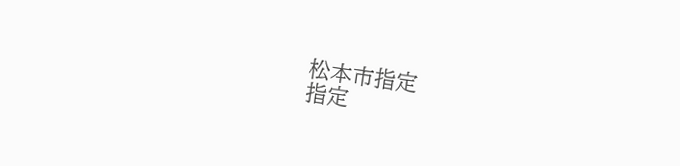松本市指定
指定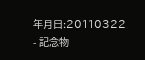年月日:20110322
- 記念物